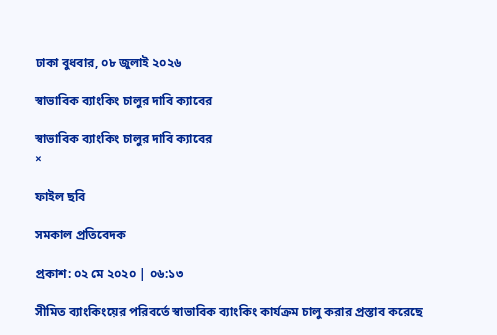ঢাকা বুধবার, ০৮ জুলাই ২০২৬

স্বাভাবিক ব্যাংকিং চালুর দাবি ক্যাবের

স্বাভাবিক ব্যাংকিং চালুর দাবি ক্যাবের
×

ফাইল ছবি

সমকাল প্রতিবেদক

প্রকাশ: ০২ মে ২০২০ | ০৬:১৩

সীমিত ব্যাংকিংয়ের পরিবর্তে স্বাভাবিক ব্যাংকিং কার্যক্রম চালু করার প্রস্তাব করেছে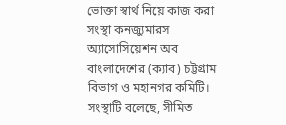ভোক্তা স্বার্থ নিয়ে কাজ করা সংস্থা কনজ্যুমারস অ্যাসোসিয়েশন অব বাংলাদেশের (ক্যাব) চট্টগ্রাম বিভাগ ও মহানগর কমিটি। সংস্থাটি বলেছে, সীমিত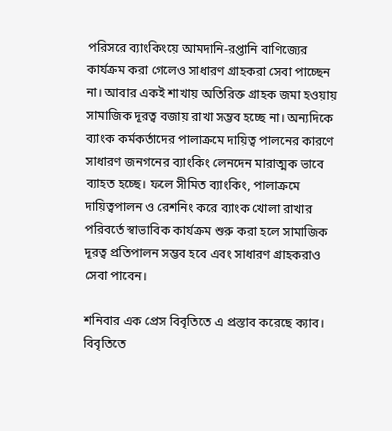পরিসরে ব্যাংকিংয়ে আমদানি-রপ্তানি বাণিজ্যের কার্যক্রম করা গেলেও সাধারণ গ্রাহকরা সেবা পাচ্ছেন না। আবার একই শাখায় অতিরিক্ত গ্রাহক জমা হওয়ায় সামাজিক দূরত্ব বজায় রাখা সম্ভব হচ্ছে না। অন্যদিকে ব্যাংক কর্মকর্তাদের পালাক্রমে দায়িত্ব পালনের কারণে সাধারণ জনগনের ব্যাংকিং লেনদেন মারাত্মক ভাবে ব্যাহত হচ্ছে। ফলে সীমিত ব্যাংকিং, পালাক্রমে দায়িত্বপালন ও রেশনিং করে ব্যাংক খোলা রাখার পরিবর্তে স্বাভাবিক কার্যক্রম শুরু করা হলে সামাজিক দূরত্ব প্রতিপালন সম্ভব হবে এবং সাধারণ গ্রাহকরাও সেবা পাবেন।

শনিবার এক প্রেস বিবৃতিতে এ প্রস্তাব করেছে ক্যাব। বিবৃতিতে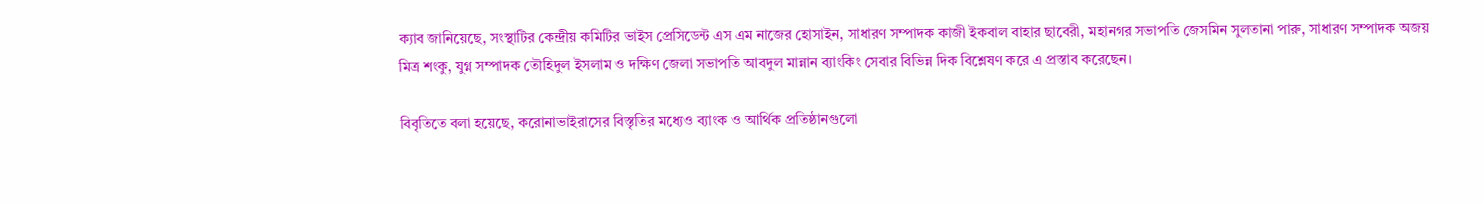ক্যাব জানিয়েছে, সংস্থাটির কেন্দ্রীয় কমিটির ভাইস প্রেসিডেন্ট এস এম নাজের হোসাইন, সাধারণ সম্পাদক কাজী ইকবাল বাহার ছাবেরী, মহানগর সভাপতি জেসমিন সুলতানা পারু, সাধারণ সম্পাদক অজয় মিত্র শংকু, যুগ্ন সম্পাদক তৌহিদুল ইসলাম ও দক্ষিণ জেলা সভাপতি আবদুল মান্নান ব্যাংকিং সেবার বিভিন্ন দিক বিশ্লেষণ করে এ প্রস্তাব করেছেন।

বিবৃতিতে বলা হয়েছে, করোনাভাইরাসের বিস্তৃতির মধ্যেও ব্যাংক ও আর্থিক প্রতিষ্ঠানগুলো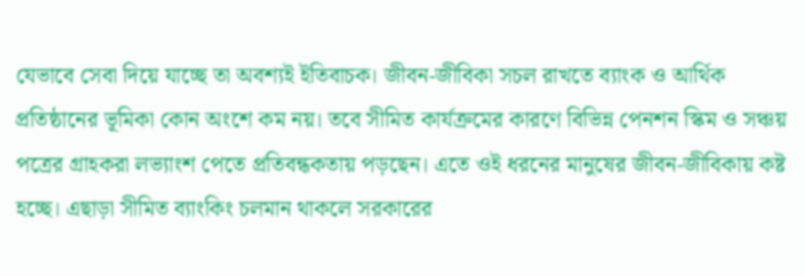যেভাবে সেবা দিয়ে যাচ্ছে তা অবশ্যই ইতিবাচক। জীবন-জীবিকা সচল রাখতে ব্যাংক ও আর্থিক প্রতিষ্ঠানের ভূমিকা কোন অংশে কম নয়। তবে সীমিত কার্যক্রমের কারণে বিভিন্ন পেনশন স্কিম ও সঞ্চয় পত্রের গ্রাহকরা লভ্যাংশ পেতে প্রতিবন্ধকতায় পড়ছেন। এতে ওই ধরনের মানুষের জীবন-জীবিকায় কষ্ট হচ্ছে। এছাড়া সীমিত ব্যাংকিং চলমান থাকলে সরকারের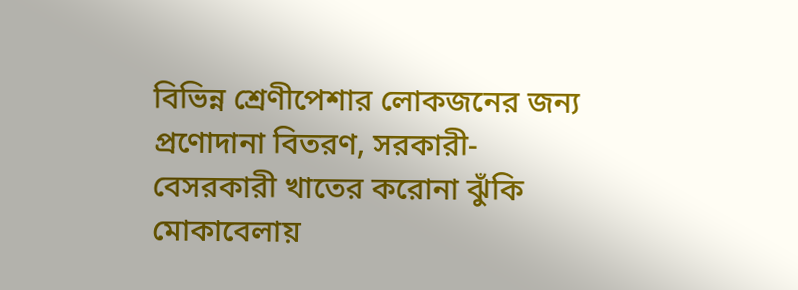বিভিন্ন শ্রেণীপেশার লোকজনের জন্য প্রণোদানা বিতরণ, সরকারী-বেসরকারী খাতের করোনা ঝুঁকি মোকাবেলায়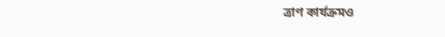ত্রাণ কার্যক্রমও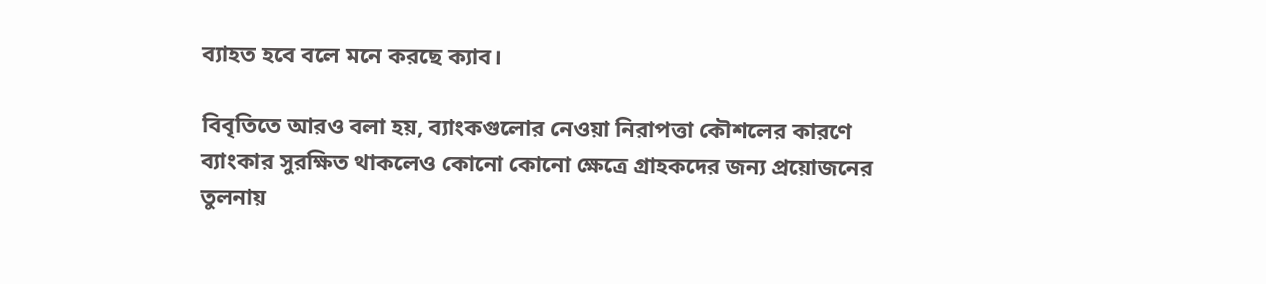ব্যাহত হবে বলে মনে করছে ক্যাব।

বিবৃতিতে আরও বলা হয়, ব্যাংকগুলোর নেওয়া নিরাপত্তা কৌশলের কারণে ব্যাংকার সুরক্ষিত থাকলেও কোনো কোনো ক্ষেত্রে গ্রাহকদের জন্য প্রয়োজনের তুলনায়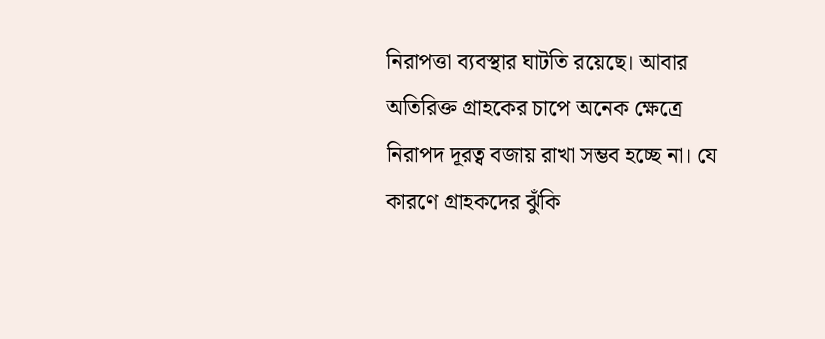নিরাপত্তা ব্যবস্থার ঘাটতি রয়েছে। আবার অতিরিক্ত গ্রাহকের চাপে অনেক ক্ষেত্রে নিরাপদ দূরত্ব বজায় রাখা সম্ভব হচ্ছে না। যে কারণে গ্রাহকদের ঝুঁকি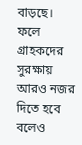বাড়ছে। ফলে গ্রাহকদের সুরক্ষায় আরও নজর দিতে হবে বলেও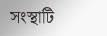সংস্থাটি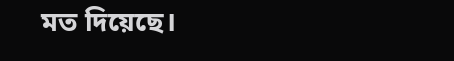মত দিয়েছে।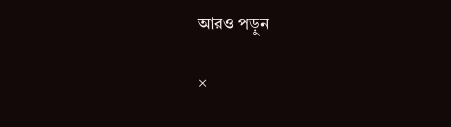আরও পড়ুন

×